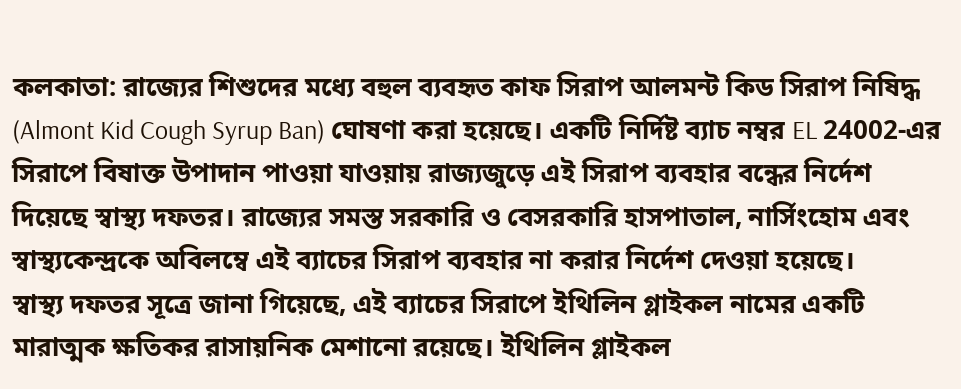কলকাতা: রাজ্যের শিশুদের মধ্যে বহুল ব্যবহৃত কাফ সিরাপ আলমন্ট কিড সিরাপ নিষিদ্ধ (Almont Kid Cough Syrup Ban) ঘোষণা করা হয়েছে। একটি নির্দিষ্ট ব্যাচ নম্বর EL 24002-এর সিরাপে বিষাক্ত উপাদান পাওয়া যাওয়ায় রাজ্যজুড়ে এই সিরাপ ব্যবহার বন্ধের নির্দেশ দিয়েছে স্বাস্থ্য দফতর। রাজ্যের সমস্ত সরকারি ও বেসরকারি হাসপাতাল, নার্সিংহোম এবং স্বাস্থ্যকেন্দ্রকে অবিলম্বে এই ব্যাচের সিরাপ ব্যবহার না করার নির্দেশ দেওয়া হয়েছে।
স্বাস্থ্য দফতর সূত্রে জানা গিয়েছে, এই ব্যাচের সিরাপে ইথিলিন গ্লাইকল নামের একটি মারাত্মক ক্ষতিকর রাসায়নিক মেশানো রয়েছে। ইথিলিন গ্লাইকল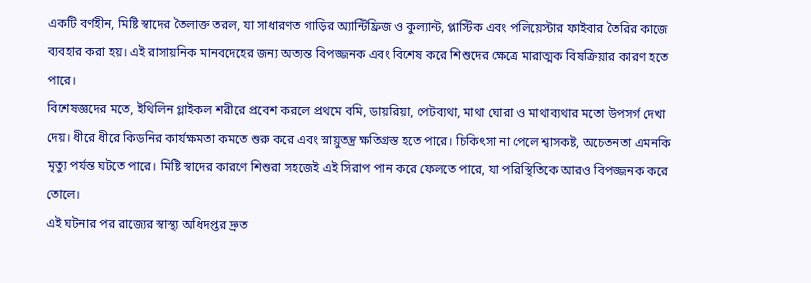একটি বর্ণহীন, মিষ্টি স্বাদের তৈলাক্ত তরল, যা সাধারণত গাড়ির অ্যান্টিফ্রিজ ও কুল্যান্ট, প্লাস্টিক এবং পলিয়েস্টার ফাইবার তৈরির কাজে ব্যবহার করা হয়। এই রাসায়নিক মানবদেহের জন্য অত্যন্ত বিপজ্জনক এবং বিশেষ করে শিশুদের ক্ষেত্রে মারাত্মক বিষক্রিয়ার কারণ হতে পারে।
বিশেষজ্ঞদের মতে, ইথিলিন গ্লাইকল শরীরে প্রবেশ করলে প্রথমে বমি, ডায়রিয়া, পেটব্যথা, মাথা ঘোরা ও মাথাব্যথার মতো উপসর্গ দেখা দেয়। ধীরে ধীরে কিডনির কার্যক্ষমতা কমতে শুরু করে এবং স্নায়ুতন্ত্র ক্ষতিগ্রস্ত হতে পারে। চিকিৎসা না পেলে শ্বাসকষ্ট, অচেতনতা এমনকি মৃত্যু পর্যন্ত ঘটতে পারে। মিষ্টি স্বাদের কারণে শিশুরা সহজেই এই সিরাপ পান করে ফেলতে পারে, যা পরিস্থিতিকে আরও বিপজ্জনক করে তোলে।
এই ঘটনার পর রাজ্যের স্বাস্থ্য অধিদপ্তর দ্রুত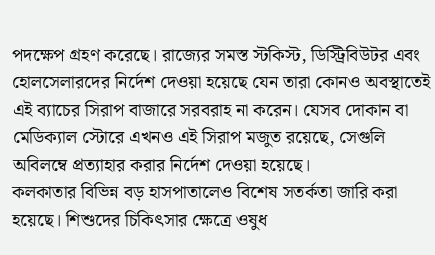পদক্ষেপ গ্রহণ করেছে। রাজ্যের সমস্ত স্টকিস্ট, ডিস্ট্রিবিউটর এবং হোলসেলারদের নির্দেশ দেওয়া হয়েছে যেন তারা কোনও অবস্থাতেই এই ব্যাচের সিরাপ বাজারে সরবরাহ না করেন। যেসব দোকান বা মেডিক্যাল স্টোরে এখনও এই সিরাপ মজুত রয়েছে, সেগুলি অবিলম্বে প্রত্যাহার করার নির্দেশ দেওয়া হয়েছে।
কলকাতার বিভিন্ন বড় হাসপাতালেও বিশেষ সতর্কতা জারি করা হয়েছে। শিশুদের চিকিৎসার ক্ষেত্রে ওষুধ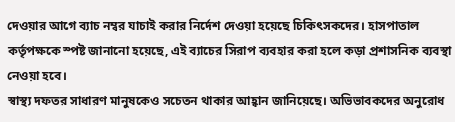দেওয়ার আগে ব্যাচ নম্বর যাচাই করার নির্দেশ দেওয়া হয়েছে চিকিৎসকদের। হাসপাতাল কর্তৃপক্ষকে স্পষ্ট জানানো হয়েছে, এই ব্যাচের সিরাপ ব্যবহার করা হলে কড়া প্রশাসনিক ব্যবস্থা নেওয়া হবে।
স্বাস্থ্য দফতর সাধারণ মানুষকেও সচেতন থাকার আহ্বান জানিয়েছে। অভিভাবকদের অনুরোধ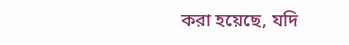করা হয়েছে, যদি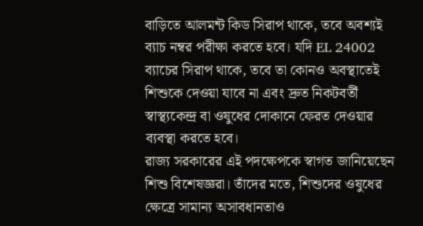বাড়িতে আলমন্ট কিড সিরাপ থাকে, তবে অবশ্যই ব্যাচ নম্বর পরীক্ষা করতে হবে। যদি EL 24002 ব্যাচের সিরাপ থাকে, তবে তা কোনও অবস্থাতেই শিশুকে দেওয়া যাবে না এবং দ্রুত নিকটবর্তী স্বাস্থ্যকেন্দ্র বা ওষুধের দোকানে ফেরত দেওয়ার ব্যবস্থা করতে হবে।
রাজ্য সরকারের এই পদক্ষেপকে স্বাগত জানিয়েছেন শিশু বিশেষজ্ঞরা। তাঁদের মতে, শিশুদের ওষুধের ক্ষেত্রে সামান্য অসাবধানতাও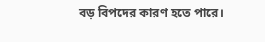বড় বিপদের কারণ হতে পারে।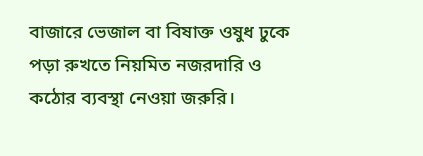বাজারে ভেজাল বা বিষাক্ত ওষুধ ঢুকে পড়া রুখতে নিয়মিত নজরদারি ও কঠোর ব্যবস্থা নেওয়া জরুরি।